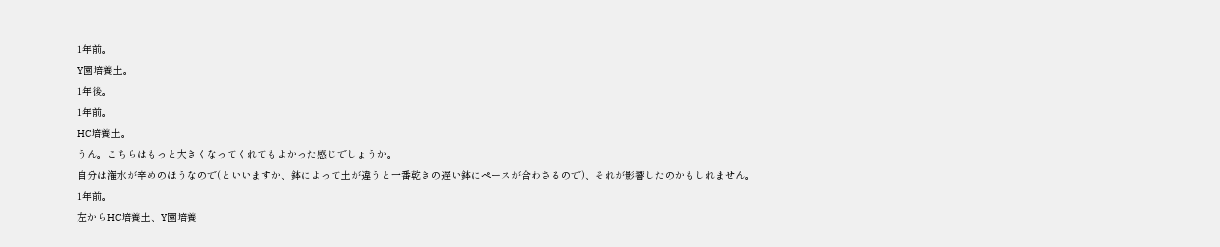1年前。
Y園培養土。
1年後。
1年前。
HC培養土。
うん。こちらはもっと大きくなってくれてもよかった感じでしょうか。
自分は潅水が辛めのほうなので(といいますか、鉢によって土が違うと一番乾きの遅い鉢にペースが合わさるので)、それが影響したのかもしれません。
1年前。
左からHC培養土、Y園培養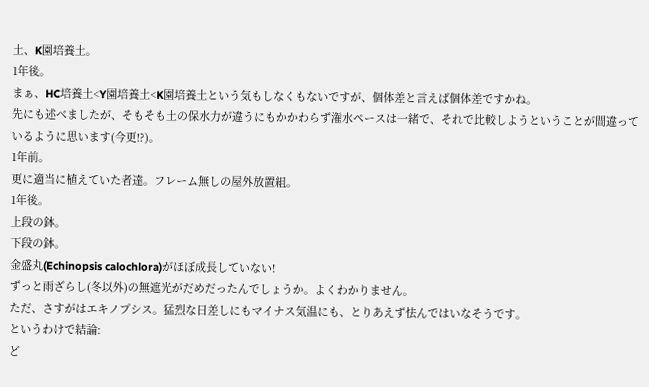土、K園培養土。
1年後。
まぁ、HC培養土<Y園培養土<K園培養土という気もしなくもないですが、個体差と言えば個体差ですかね。
先にも述べましたが、そもそも土の保水力が違うにもかかわらず潅水ペースは一緒で、それで比較しようということが間違っているように思います(今更!?)。
1年前。
更に適当に植えていた者達。フレーム無しの屋外放置組。
1年後。
上段の鉢。
下段の鉢。
金盛丸(Echinopsis calochlora)がほぼ成長していない!
ずっと雨ざらし(冬以外)の無遮光がだめだったんでしょうか。よくわかりません。
ただ、さすがはエキノプシス。猛烈な日差しにもマイナス気温にも、とりあえず怯んではいなそうです。
というわけで結論:
ど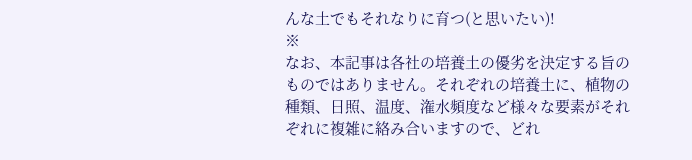んな土でもそれなりに育つ(と思いたい)!
※
なお、本記事は各社の培養土の優劣を決定する旨のものではありません。それぞれの培養土に、植物の種類、日照、温度、潅水頻度など様々な要素がそれぞれに複雑に絡み合いますので、どれ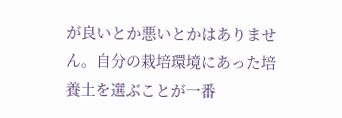が良いとか悪いとかはありません。自分の栽培環境にあった培養土を選ぶことが一番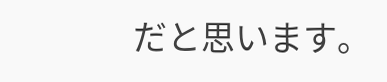だと思います。